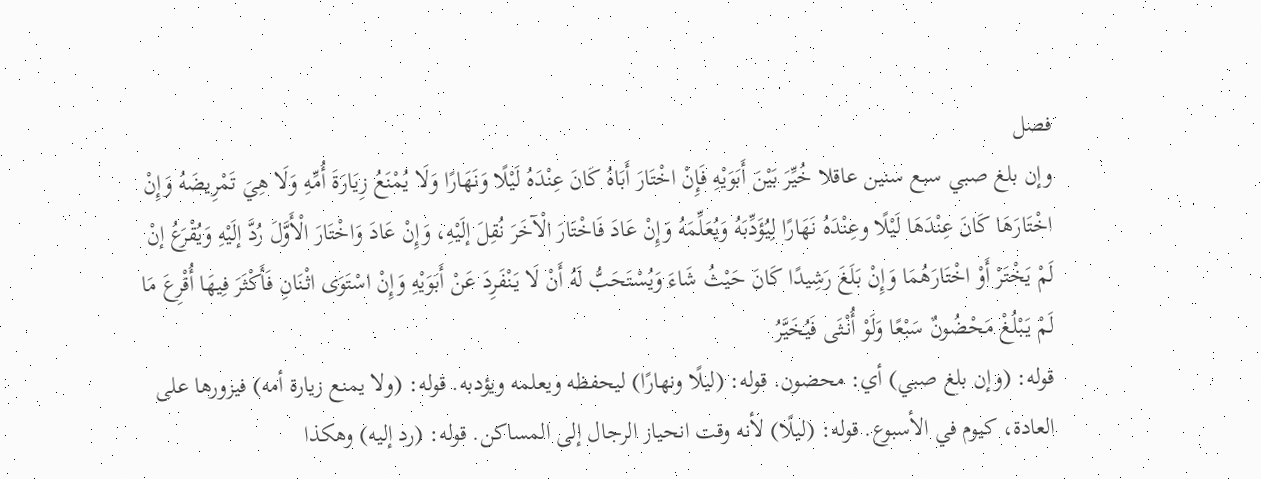فصل
وإن بلغ صبي سبع سنين عاقلا خُيِّرَ بَيْنَ أَبَوَيْهِ فَإِنْ اخْتَارَ أَبَاهُ كَانَ عِنْدَهُ لَيْلًا وَنَهَارًا وَلَا يُمْنَعُ زِيَارَةَ أُمِّهِ وَلَا هِيَ تَمْرِيضَهُ وَإِنْ اخْتَارَهَا كَانَ عِنْدَهَا لَيْلًا وعِنْدَهُ نَهَارًا لِيُؤَدِّبَهُ وَيُعَلِّمَهُ وَإِنْ عَادَ فَاخْتَارَ الْآخَرَ نُقِلَ إلَيْهِ، وَإِنْ عَادَ وَاخْتَارَ الْأَوَّلَ رُدَّ إلَيْهِ وَيُقْرَعُ إنْ لَمْ يَخْتَرْ أَوْ اخْتَارَهُمَا وَإِنْ بَلَغَ رَشِيدًا كَانَ حَيْثُ شَاءَ وَيُسْتَحَبُّ لَهُ أَنْ لَا يَنْفَرِدَ عَنْ أَبَوَيْهِ وَإِنْ اسْتَوَى اثْنَانِ فَأَكْثَرَ فِيهَا أُقْرِعَ مَا لَمْ يَبْلُغْ مَحْضُونٌ سَبْعًا وَلَوْ أُنْثَى فَيُخَيَّرُ
قوله: (وإن بلغ صبي) أي: محضون. قوله: (ليلًا ونهارًا) ليحفظه ويعلمه ويؤدبه. قوله: (ولا يمنع زيارة أمه) فيزورها على العادة، كيوم في الأسبوع. قوله: (ليلًا) لأنه وقت انحياز الرجال إلى المساكن. قوله: (رد إليه) وهكذا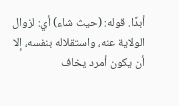أبدًا. قوله: (حيث شاء) أي: لزوال الولاية عنه، واستقلاله بنفسه، إلا أن يكون أمرد يخاف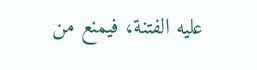عليه الفتنة، فيمنع من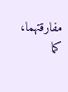مفارقتهما، كما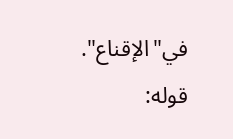في"الإقناع". قوله: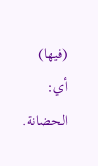(فيها) أي: الحضانة.